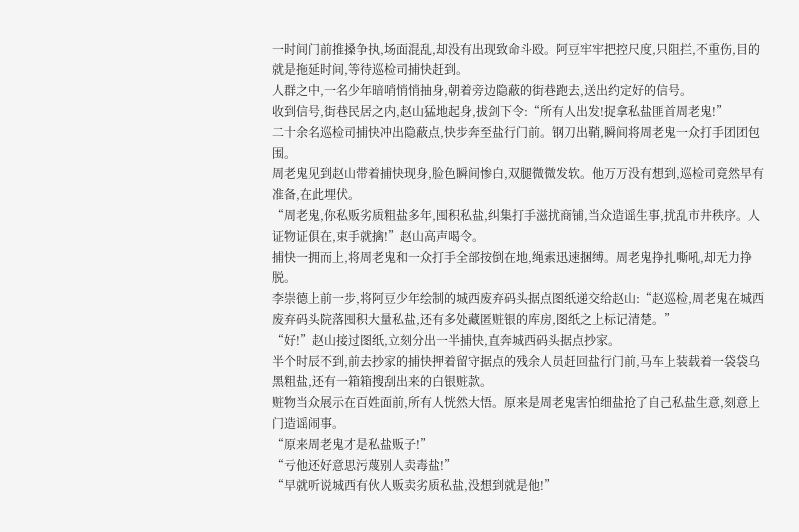一时间门前推搡争执,场面混乱,却没有出现致命斗殴。阿豆牢牢把控尺度,只阻拦,不重伤,目的就是拖延时间,等待巡检司捕快赶到。
人群之中,一名少年暗哨悄悄抽身,朝着旁边隐蔽的街巷跑去,送出约定好的信号。
收到信号,街巷民居之内,赵山猛地起身,拔剑下令:“所有人出发!捉拿私盐匪首周老鬼!”
二十余名巡检司捕快冲出隐蔽点,快步奔至盐行门前。钢刀出鞘,瞬间将周老鬼一众打手团团包围。
周老鬼见到赵山带着捕快现身,脸色瞬间惨白,双腿微微发软。他万万没有想到,巡检司竟然早有准备,在此埋伏。
“周老鬼,你私贩劣质粗盐多年,囤积私盐,纠集打手滋扰商铺,当众造谣生事,扰乱市井秩序。人证物证俱在,束手就擒!”赵山高声喝令。
捕快一拥而上,将周老鬼和一众打手全部按倒在地,绳索迅速捆缚。周老鬼挣扎嘶吼,却无力挣脱。
李崇德上前一步,将阿豆少年绘制的城西废弃码头据点图纸递交给赵山:“赵巡检,周老鬼在城西废弃码头院落囤积大量私盐,还有多处藏匿赃银的库房,图纸之上标记清楚。”
“好!”赵山接过图纸,立刻分出一半捕快,直奔城西码头据点抄家。
半个时辰不到,前去抄家的捕快押着留守据点的残余人员赶回盐行门前,马车上装载着一袋袋乌黑粗盐,还有一箱箱搜刮出来的白银赃款。
赃物当众展示在百姓面前,所有人恍然大悟。原来是周老鬼害怕细盐抢了自己私盐生意,刻意上门造谣闹事。
“原来周老鬼才是私盐贩子!”
“亏他还好意思污蔑别人卖毒盐!”
“早就听说城西有伙人贩卖劣质私盐,没想到就是他!”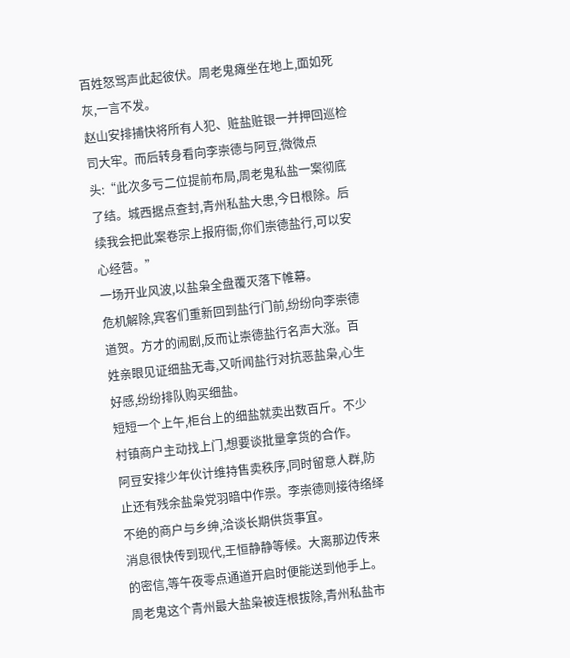百姓怒骂声此起彼伏。周老鬼瘫坐在地上,面如死灰,一言不发。
赵山安排捕快将所有人犯、赃盐赃银一并押回巡检司大牢。而后转身看向李崇德与阿豆,微微点头:“此次多亏二位提前布局,周老鬼私盐一案彻底了结。城西据点查封,青州私盐大患,今日根除。后续我会把此案卷宗上报府衙,你们崇德盐行,可以安心经营。”
一场开业风波,以盐枭全盘覆灭落下帷幕。
危机解除,宾客们重新回到盐行门前,纷纷向李崇德道贺。方才的闹剧,反而让崇德盐行名声大涨。百姓亲眼见证细盐无毒,又听闻盐行对抗恶盐枭,心生好感,纷纷排队购买细盐。
短短一个上午,柜台上的细盐就卖出数百斤。不少村镇商户主动找上门,想要谈批量拿货的合作。
阿豆安排少年伙计维持售卖秩序,同时留意人群,防止还有残余盐枭党羽暗中作祟。李崇德则接待络绎不绝的商户与乡绅,洽谈长期供货事宜。
消息很快传到现代,王恒静静等候。大离那边传来的密信,等午夜零点通道开启时便能送到他手上。周老鬼这个青州最大盐枭被连根拔除,青州私盐市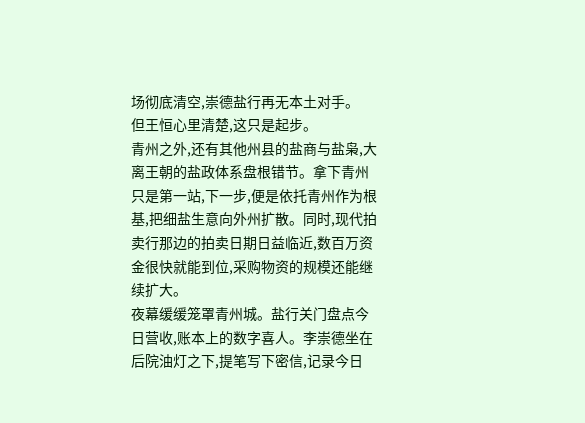场彻底清空,崇德盐行再无本土对手。
但王恒心里清楚,这只是起步。
青州之外,还有其他州县的盐商与盐枭,大离王朝的盐政体系盘根错节。拿下青州只是第一站,下一步,便是依托青州作为根基,把细盐生意向外州扩散。同时,现代拍卖行那边的拍卖日期日益临近,数百万资金很快就能到位,采购物资的规模还能继续扩大。
夜幕缓缓笼罩青州城。盐行关门盘点今日营收,账本上的数字喜人。李崇德坐在后院油灯之下,提笔写下密信,记录今日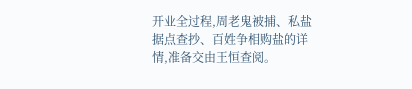开业全过程,周老鬼被捕、私盐据点查抄、百姓争相购盐的详情,准备交由王恒查阅。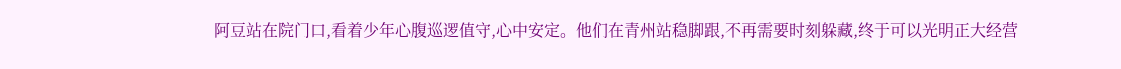阿豆站在院门口,看着少年心腹巡逻值守,心中安定。他们在青州站稳脚跟,不再需要时刻躲藏,终于可以光明正大经营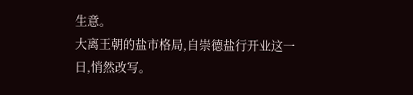生意。
大离王朝的盐市格局,自崇德盐行开业这一日,悄然改写。